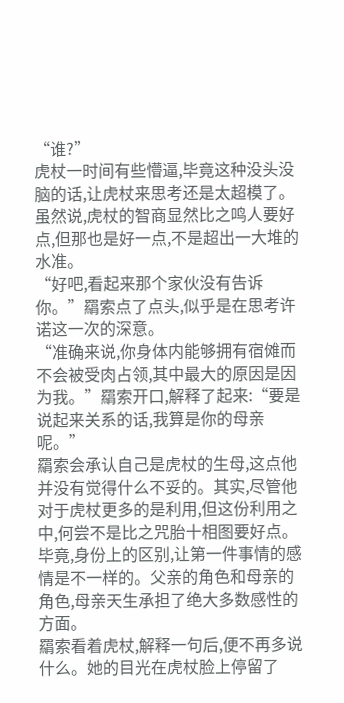“谁?”
虎杖一时间有些懵逼,毕竟这种没头没脑的话,让虎杖来思考还是太超模了。虽然说,虎杖的智商显然比之鸣人要好点,但那也是好一点,不是超出一大堆的水准。
“好吧,看起来那个家伙没有告诉你。”羂索点了点头,似乎是在思考许诺这一次的深意。
“准确来说,你身体内能够拥有宿傩而不会被受肉占领,其中最大的原因是因为我。”羂索开口,解释了起来:“要是说起来关系的话,我算是你的母亲呢。”
羂索会承认自己是虎杖的生母,这点他并没有觉得什么不妥的。其实,尽管他对于虎杖更多的是利用,但这份利用之中,何尝不是比之咒胎十相图要好点。
毕竟,身份上的区别,让第一件事情的感情是不一样的。父亲的角色和母亲的角色,母亲天生承担了绝大多数感性的方面。
羂索看着虎杖,解释一句后,便不再多说什么。她的目光在虎杖脸上停留了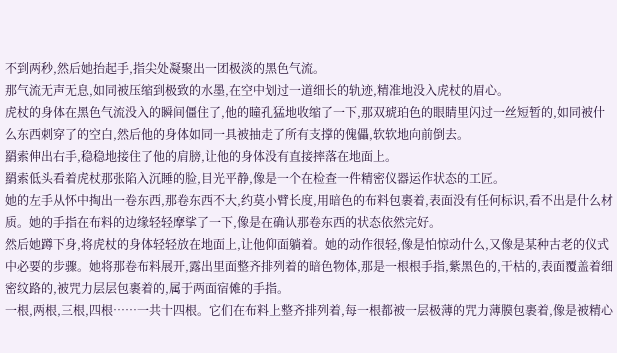不到两秒,然后她抬起手,指尖处凝聚出一团极淡的黑色气流。
那气流无声无息,如同被压缩到极致的水墨,在空中划过一道细长的轨迹,精准地没入虎杖的眉心。
虎杖的身体在黑色气流没入的瞬间僵住了,他的瞳孔猛地收缩了一下,那双琥珀色的眼睛里闪过一丝短暂的,如同被什么东西刺穿了的空白,然后他的身体如同一具被抽走了所有支撑的傀儡,软软地向前倒去。
羂索伸出右手,稳稳地接住了他的肩膀,让他的身体没有直接摔落在地面上。
羂索低头看着虎杖那张陷入沉睡的脸,目光平静,像是一个在检查一件精密仪器运作状态的工匠。
她的左手从怀中掏出一卷东西,那卷东西不大,约莫小臂长度,用暗色的布料包裹着,表面没有任何标识,看不出是什么材质。她的手指在布料的边缘轻轻摩挲了一下,像是在确认那卷东西的状态依然完好。
然后她蹲下身,将虎杖的身体轻轻放在地面上,让他仰面躺着。她的动作很轻,像是怕惊动什么,又像是某种古老的仪式中必要的步骤。她将那卷布料展开,露出里面整齐排列着的暗色物体,那是一根根手指,紫黑色的,干枯的,表面覆盖着细密纹路的,被咒力层层包裹着的,属于两面宿傩的手指。
一根,两根,三根,四根……一共十四根。它们在布料上整齐排列着,每一根都被一层极薄的咒力薄膜包裹着,像是被精心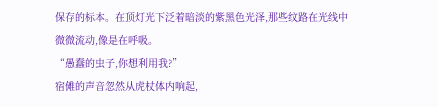保存的标本。在顶灯光下泛着暗淡的紫黑色光泽,那些纹路在光线中微微流动,像是在呼吸。
“愚蠢的虫子,你想利用我?”
宿傩的声音忽然从虎杖体内响起,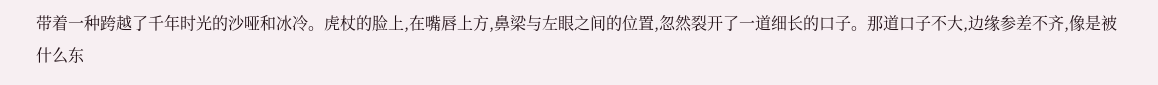带着一种跨越了千年时光的沙哑和冰冷。虎杖的脸上,在嘴唇上方,鼻梁与左眼之间的位置,忽然裂开了一道细长的口子。那道口子不大,边缘参差不齐,像是被什么东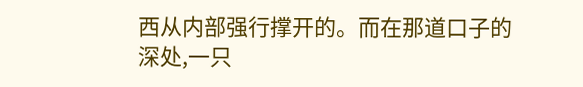西从内部强行撑开的。而在那道口子的深处,一只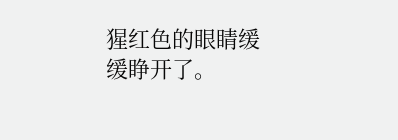猩红色的眼睛缓缓睁开了。